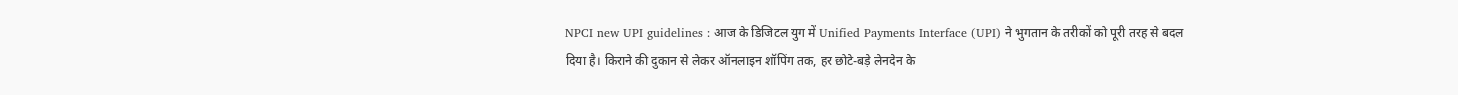NPCI new UPI guidelines : आज के डिजिटल युग में Unified Payments Interface (UPI) ने भुगतान के तरीकों को पूरी तरह से बदल दिया है। किराने की दुकान से लेकर ऑनलाइन शॉपिंग तक, हर छोटे-बड़े लेनदेन के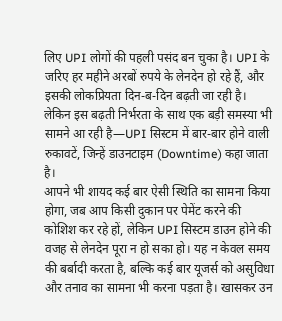लिए UPI लोगों की पहली पसंद बन चुका है। UPI के जरिए हर महीने अरबों रुपये के लेनदेन हो रहे हैं, और इसकी लोकप्रियता दिन-ब-दिन बढ़ती जा रही है। लेकिन इस बढ़ती निर्भरता के साथ एक बड़ी समस्या भी सामने आ रही है—UPI सिस्टम में बार-बार होने वाली रुकावटें, जिन्हें डाउनटाइम (Downtime) कहा जाता है।
आपने भी शायद कई बार ऐसी स्थिति का सामना किया होगा, जब आप किसी दुकान पर पेमेंट करने की कोशिश कर रहे हों, लेकिन UPI सिस्टम डाउन होने की वजह से लेनदेन पूरा न हो सका हो। यह न केवल समय की बर्बादी करता है, बल्कि कई बार यूजर्स को असुविधा और तनाव का सामना भी करना पड़ता है। खासकर उन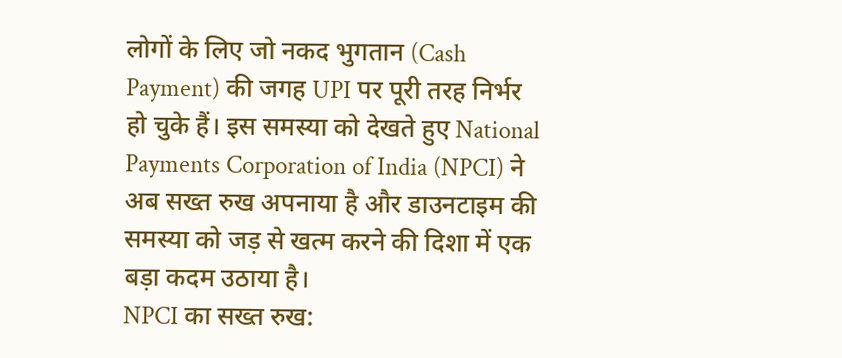लोगों के लिए जो नकद भुगतान (Cash Payment) की जगह UPI पर पूरी तरह निर्भर हो चुके हैं। इस समस्या को देखते हुए National Payments Corporation of India (NPCI) ने अब सख्त रुख अपनाया है और डाउनटाइम की समस्या को जड़ से खत्म करने की दिशा में एक बड़ा कदम उठाया है।
NPCI का सख्त रुख: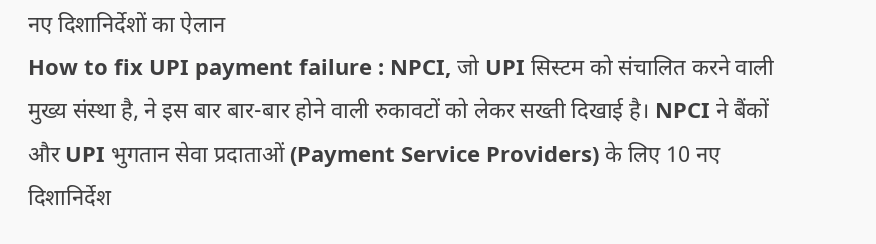नए दिशानिर्देशों का ऐलान
How to fix UPI payment failure : NPCI, जो UPI सिस्टम को संचालित करने वाली मुख्य संस्था है, ने इस बार बार-बार होने वाली रुकावटों को लेकर सख्ती दिखाई है। NPCI ने बैंकों और UPI भुगतान सेवा प्रदाताओं (Payment Service Providers) के लिए 10 नए दिशानिर्देश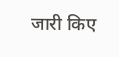जारी किए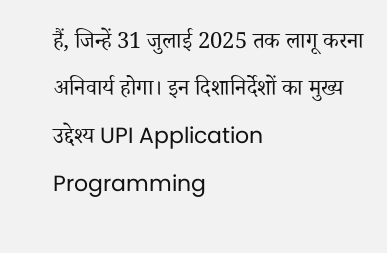हैं, जिन्हें 31 जुलाई 2025 तक लागू करना अनिवार्य होगा। इन दिशानिर्देशों का मुख्य उद्देश्य UPI Application Programming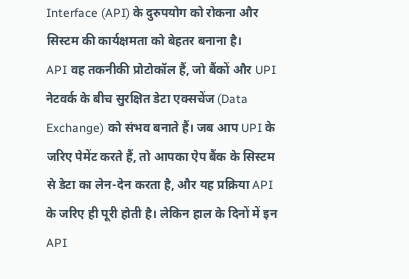Interface (API) के दुरुपयोग को रोकना और सिस्टम की कार्यक्षमता को बेहतर बनाना है।
API वह तकनीकी प्रोटोकॉल हैं, जो बैंकों और UPI नेटवर्क के बीच सुरक्षित डेटा एक्सचेंज (Data Exchange) को संभव बनाते हैं। जब आप UPI के जरिए पेमेंट करते हैं, तो आपका ऐप बैंक के सिस्टम से डेटा का लेन-देन करता है, और यह प्रक्रिया API के जरिए ही पूरी होती है। लेकिन हाल के दिनों में इन API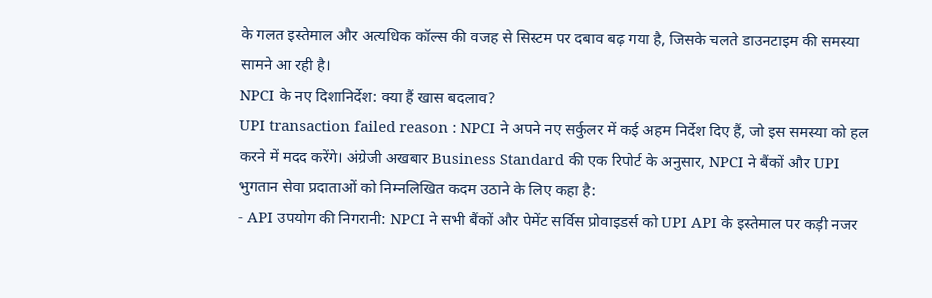के गलत इस्तेमाल और अत्यधिक कॉल्स की वजह से सिस्टम पर दबाव बढ़ गया है, जिसके चलते डाउनटाइम की समस्या सामने आ रही है।
NPCI के नए दिशानिर्देश: क्या हैं खास बदलाव?
UPI transaction failed reason : NPCI ने अपने नए सर्कुलर में कई अहम निर्देश दिए हैं, जो इस समस्या को हल करने में मदद करेंगे। अंग्रेजी अखबार Business Standard की एक रिपोर्ट के अनुसार, NPCI ने बैंकों और UPI भुगतान सेवा प्रदाताओं को निम्नलिखित कदम उठाने के लिए कहा है:
- API उपयोग की निगरानी: NPCI ने सभी बैंकों और पेमेंट सर्विस प्रोवाइडर्स को UPI API के इस्तेमाल पर कड़ी नजर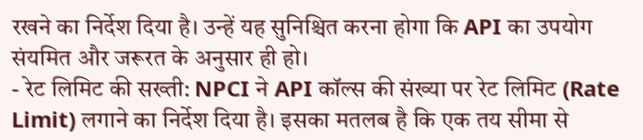रखने का निर्देश दिया है। उन्हें यह सुनिश्चित करना होगा कि API का उपयोग संयमित और जरूरत के अनुसार ही हो।
- रेट लिमिट की सख्ती: NPCI ने API कॉल्स की संख्या पर रेट लिमिट (Rate Limit) लगाने का निर्देश दिया है। इसका मतलब है कि एक तय सीमा से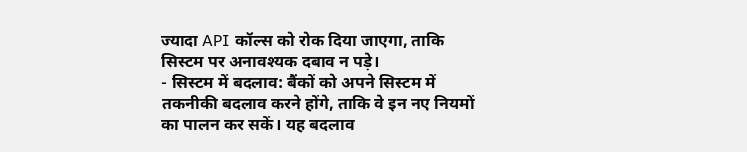ज्यादा API कॉल्स को रोक दिया जाएगा, ताकि सिस्टम पर अनावश्यक दबाव न पड़े।
- सिस्टम में बदलाव: बैंकों को अपने सिस्टम में तकनीकी बदलाव करने होंगे, ताकि वे इन नए नियमों का पालन कर सकें। यह बदलाव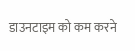डाउनटाइम को कम करने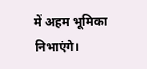में अहम भूमिका निभाएंगे।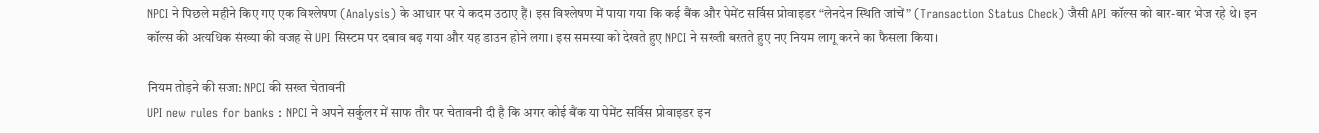NPCI ने पिछले महीने किए गए एक विश्लेषण (Analysis) के आधार पर ये कदम उठाए हैं। इस विश्लेषण में पाया गया कि कई बैंक और पेमेंट सर्विस प्रोवाइडर “लेनदेन स्थिति जांचें” (Transaction Status Check) जैसी API कॉल्स को बार-बार भेज रहे थे। इन कॉल्स की अत्यधिक संख्या की वजह से UPI सिस्टम पर दबाव बढ़ गया और यह डाउन होने लगा। इस समस्या को देखते हुए NPCI ने सख्ती बरतते हुए नए नियम लागू करने का फैसला किया।

नियम तोड़ने की सजा: NPCI की सख्त चेतावनी
UPI new rules for banks : NPCI ने अपने सर्कुलर में साफ तौर पर चेतावनी दी है कि अगर कोई बैंक या पेमेंट सर्विस प्रोवाइडर इन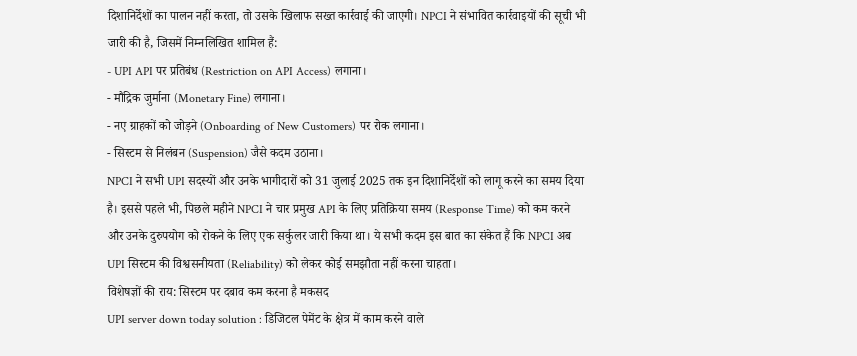दिशानिर्देशों का पालन नहीं करता, तो उसके खिलाफ सख्त कार्रवाई की जाएगी। NPCI ने संभावित कार्रवाइयों की सूची भी जारी की है, जिसमें निम्नलिखित शामिल हैं:
- UPI API पर प्रतिबंध (Restriction on API Access) लगाना।
- मौद्रिक जुर्माना (Monetary Fine) लगाना।
- नए ग्राहकों को जोड़ने (Onboarding of New Customers) पर रोक लगाना।
- सिस्टम से निलंबन (Suspension) जैसे कदम उठाना।
NPCI ने सभी UPI सदस्यों और उनके भागीदारों को 31 जुलाई 2025 तक इन दिशानिर्देशों को लागू करने का समय दिया है। इससे पहले भी, पिछले महीने NPCI ने चार प्रमुख API के लिए प्रतिक्रिया समय (Response Time) को कम करने और उनके दुरुपयोग को रोकने के लिए एक सर्कुलर जारी किया था। ये सभी कदम इस बात का संकेत हैं कि NPCI अब UPI सिस्टम की विश्वसनीयता (Reliability) को लेकर कोई समझौता नहीं करना चाहता।
विशेषज्ञों की राय: सिस्टम पर दबाव कम करना है मकसद
UPI server down today solution : डिजिटल पेमेंट के क्षेत्र में काम करने वाले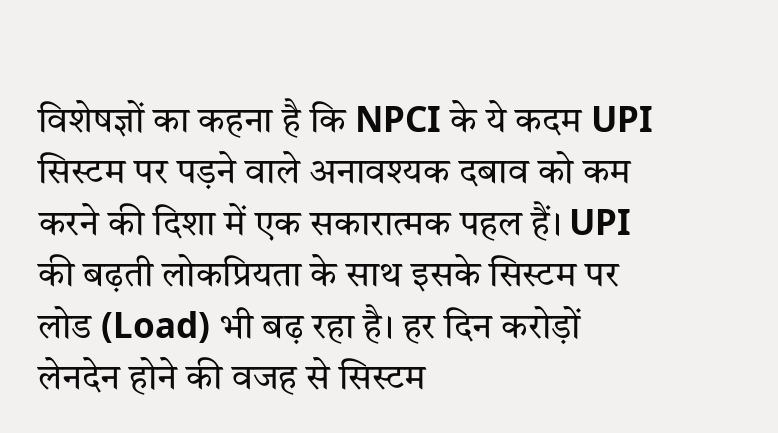विशेषज्ञों का कहना है कि NPCI के ये कदम UPI सिस्टम पर पड़ने वाले अनावश्यक दबाव को कम करने की दिशा में एक सकारात्मक पहल हैं। UPI की बढ़ती लोकप्रियता के साथ इसके सिस्टम पर लोड (Load) भी बढ़ रहा है। हर दिन करोड़ों लेनदेन होने की वजह से सिस्टम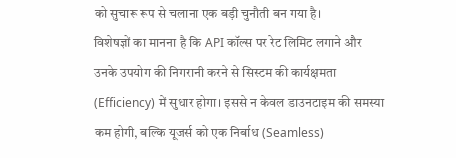को सुचारू रूप से चलाना एक बड़ी चुनौती बन गया है।
विशेषज्ञों का मानना है कि API कॉल्स पर रेट लिमिट लगाने और उनके उपयोग की निगरानी करने से सिस्टम की कार्यक्षमता (Efficiency) में सुधार होगा। इससे न केवल डाउनटाइम की समस्या कम होगी, बल्कि यूजर्स को एक निर्बाध (Seamless)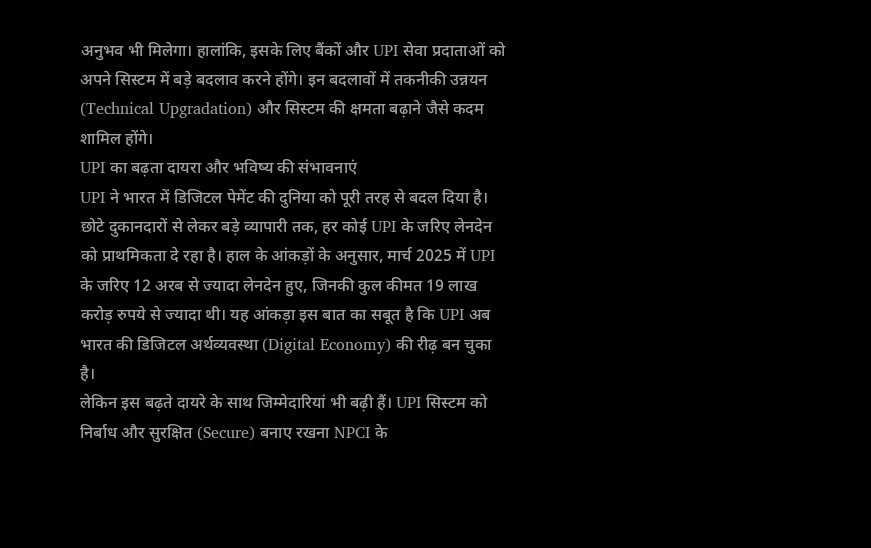अनुभव भी मिलेगा। हालांकि, इसके लिए बैंकों और UPI सेवा प्रदाताओं को अपने सिस्टम में बड़े बदलाव करने होंगे। इन बदलावों में तकनीकी उन्नयन (Technical Upgradation) और सिस्टम की क्षमता बढ़ाने जैसे कदम शामिल होंगे।
UPI का बढ़ता दायरा और भविष्य की संभावनाएं
UPI ने भारत में डिजिटल पेमेंट की दुनिया को पूरी तरह से बदल दिया है। छोटे दुकानदारों से लेकर बड़े व्यापारी तक, हर कोई UPI के जरिए लेनदेन को प्राथमिकता दे रहा है। हाल के आंकड़ों के अनुसार, मार्च 2025 में UPI के जरिए 12 अरब से ज्यादा लेनदेन हुए, जिनकी कुल कीमत 19 लाख करोड़ रुपये से ज्यादा थी। यह आंकड़ा इस बात का सबूत है कि UPI अब भारत की डिजिटल अर्थव्यवस्था (Digital Economy) की रीढ़ बन चुका है।
लेकिन इस बढ़ते दायरे के साथ जिम्मेदारियां भी बढ़ी हैं। UPI सिस्टम को निर्बाध और सुरक्षित (Secure) बनाए रखना NPCI के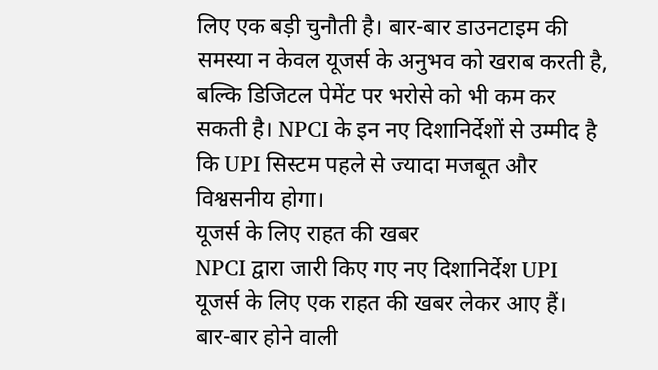लिए एक बड़ी चुनौती है। बार-बार डाउनटाइम की समस्या न केवल यूजर्स के अनुभव को खराब करती है, बल्कि डिजिटल पेमेंट पर भरोसे को भी कम कर सकती है। NPCI के इन नए दिशानिर्देशों से उम्मीद है कि UPI सिस्टम पहले से ज्यादा मजबूत और विश्वसनीय होगा।
यूजर्स के लिए राहत की खबर
NPCI द्वारा जारी किए गए नए दिशानिर्देश UPI यूजर्स के लिए एक राहत की खबर लेकर आए हैं। बार-बार होने वाली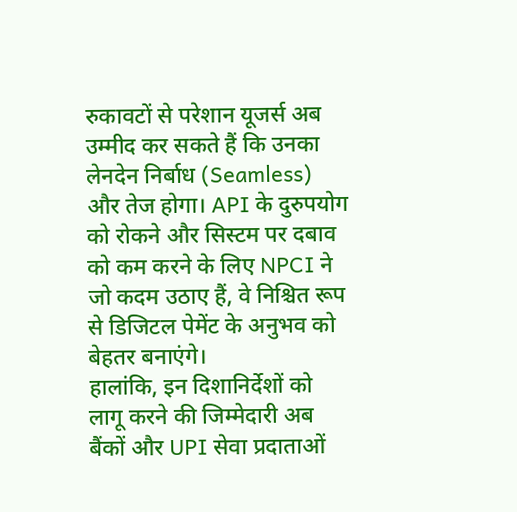रुकावटों से परेशान यूजर्स अब उम्मीद कर सकते हैं कि उनका लेनदेन निर्बाध (Seamless) और तेज होगा। API के दुरुपयोग को रोकने और सिस्टम पर दबाव को कम करने के लिए NPCI ने जो कदम उठाए हैं, वे निश्चित रूप से डिजिटल पेमेंट के अनुभव को बेहतर बनाएंगे।
हालांकि, इन दिशानिर्देशों को लागू करने की जिम्मेदारी अब बैंकों और UPI सेवा प्रदाताओं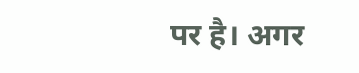पर है। अगर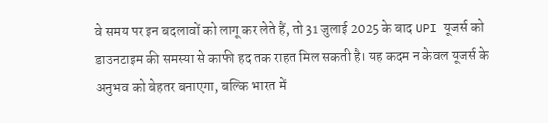वे समय पर इन बदलावों को लागू कर लेते हैं, तो 31 जुलाई 2025 के बाद UPI यूजर्स को डाउनटाइम की समस्या से काफी हद तक राहत मिल सकती है। यह कदम न केवल यूजर्स के अनुभव को बेहतर बनाएगा, बल्कि भारत में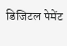डिजिटल पेमेंट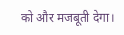को और मजबूती देगा।